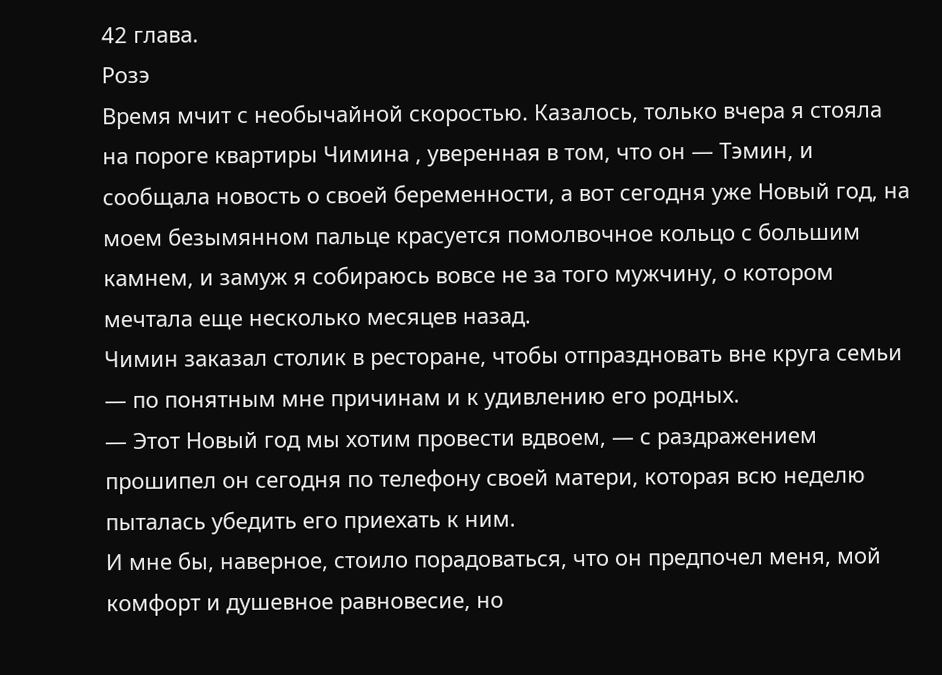42 глава.
Розэ
Время мчит с необычайной скоростью. Казалось, только вчера я стояла на пороге квартиры Чимина , уверенная в том, что он — Тэмин, и сообщала новость о своей беременности, а вот сегодня уже Новый год, на моем безымянном пальце красуется помолвочное кольцо с большим камнем, и замуж я собираюсь вовсе не за того мужчину, о котором мечтала еще несколько месяцев назад.
Чимин заказал столик в ресторане, чтобы отпраздновать вне круга семьи — по понятным мне причинам и к удивлению его родных.
— Этот Новый год мы хотим провести вдвоем, — с раздражением прошипел он сегодня по телефону своей матери, которая всю неделю пыталась убедить его приехать к ним.
И мне бы, наверное, стоило порадоваться, что он предпочел меня, мой комфорт и душевное равновесие, но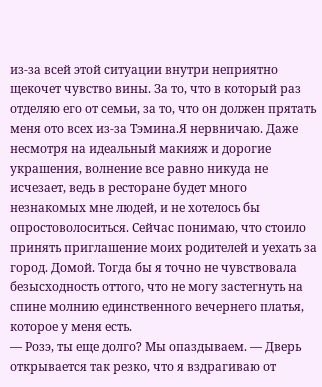из-за всей этой ситуации внутри неприятно щекочет чувство вины. За то, что в который раз отделяю его от семьи, за то, что он должен прятать меня ото всех из-за Тэмина.Я нервничаю. Даже несмотря на идеальный макияж и дорогие украшения, волнение все равно никуда не исчезает, ведь в ресторане будет много незнакомых мне людей, и не хотелось бы опростоволоситься. Сейчас понимаю, что стоило принять приглашение моих родителей и уехать за город. Домой. Тогда бы я точно не чувствовала безысходность оттого, что не могу застегнуть на спине молнию единственного вечернего платья, которое у меня есть.
— Розэ, ты еще долго? Мы опаздываем. — Дверь открывается так резко, что я вздрагиваю от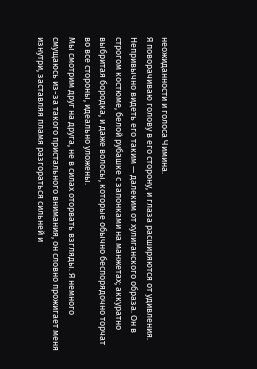неожиданности и голоса Чимина.
Я поворачиваю голову в его сторону, и глаза расширяются от удивления. Непривычно видеть его таким — далеким от хулиганского образа. Он в строгом костюме, белой рубашке с запонками на манжетах; аккуратно выбритая бородка, и даже волосы, которые обычно беспорядочно торчат во все стороны, идеально уложены.
Мы смотрим друг на друга, не в силах оторвать взгляды. Я немного смущаюсь из-за такого пристального внимания, он словно прожигает меня изнутри, заставляя пламя разгораться сильней и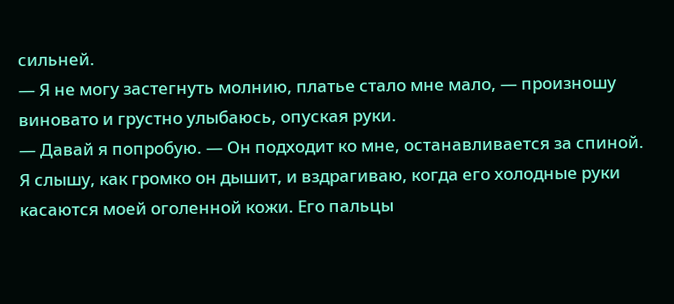сильней.
— Я не могу застегнуть молнию, платье стало мне мало, — произношу виновато и грустно улыбаюсь, опуская руки.
— Давай я попробую. — Он подходит ко мне, останавливается за спиной. Я слышу, как громко он дышит, и вздрагиваю, когда его холодные руки касаются моей оголенной кожи. Его пальцы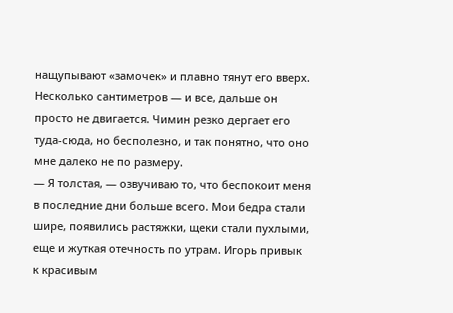нащупывают «замочек» и плавно тянут его вверх. Несколько сантиметров — и все, дальше он просто не двигается. Чимин резко дергает его туда-сюда, но бесполезно, и так понятно, что оно мне далеко не по размеру.
— Я толстая, — озвучиваю то, что беспокоит меня в последние дни больше всего. Мои бедра стали шире, появились растяжки, щеки стали пухлыми, еще и жуткая отечность по утрам. Игорь привык к красивым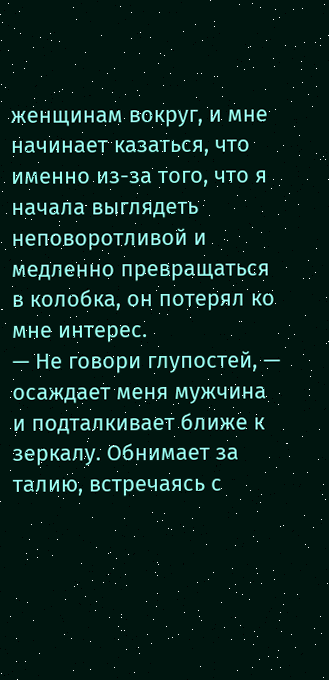женщинам вокруг, и мне начинает казаться, что именно из-за того, что я начала выглядеть неповоротливой и медленно превращаться в колобка, он потерял ко мне интерес.
— Не говори глупостей, — осаждает меня мужчина и подталкивает ближе к зеркалу. Обнимает за талию, встречаясь с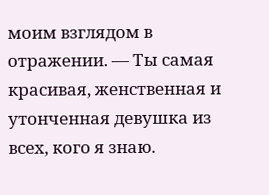моим взглядом в отражении. — Ты самая красивая, женственная и утонченная девушка из всех, кого я знаю.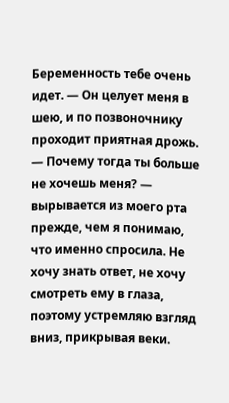Беременность тебе очень идет. — Он целует меня в шею, и по позвоночнику проходит приятная дрожь.
— Почему тогда ты больше не хочешь меня? — вырывается из моего рта прежде, чем я понимаю, что именно спросила. Не хочу знать ответ, не хочу смотреть ему в глаза, поэтому устремляю взгляд вниз, прикрывая веки.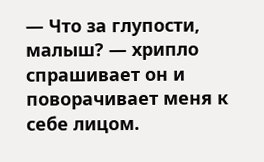— Что за глупости, малыш? — хрипло спрашивает он и поворачивает меня к себе лицом.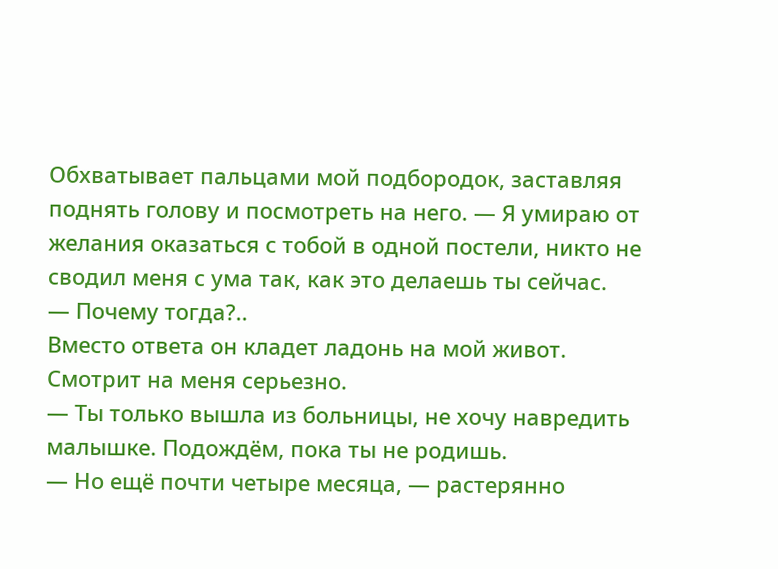Обхватывает пальцами мой подбородок, заставляя поднять голову и посмотреть на него. — Я умираю от желания оказаться с тобой в одной постели, никто не сводил меня с ума так, как это делаешь ты сейчас.
— Почему тогда?..
Вместо ответа он кладет ладонь на мой живот. Смотрит на меня серьезно.
— Ты только вышла из больницы, не хочу навредить малышке. Подождём, пока ты не родишь.
— Но ещё почти четыре месяца, — растерянно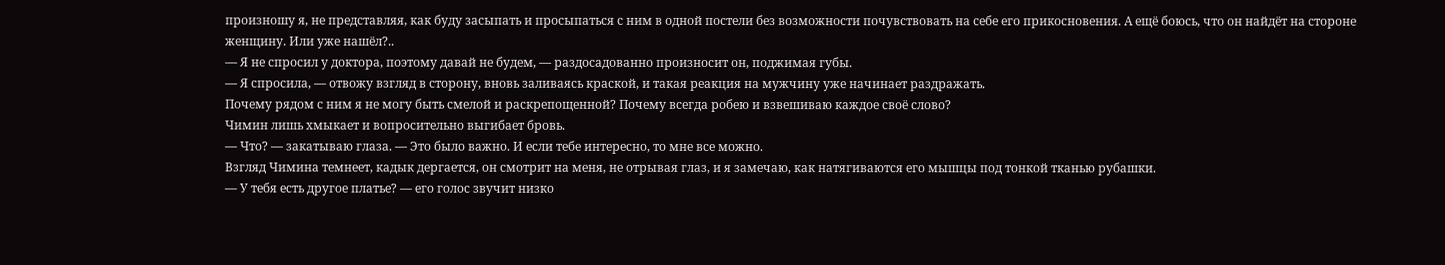произношу я, не представляя, как буду засыпать и просыпаться с ним в одной постели без возможности почувствовать на себе его прикосновения. А ещё боюсь, что он найдёт на стороне женщину. Или уже нашёл?..
— Я не спросил у доктора, поэтому давай не будем, — раздосадованно произносит он, поджимая губы.
— Я спросила, — отвожу взгляд в сторону, вновь заливаясь краской, и такая реакция на мужчину уже начинает раздражать.
Почему рядом с ним я не могу быть смелой и раскрепощенной? Почему всегда робею и взвешиваю каждое своё слово?
Чимин лишь хмыкает и вопросительно выгибает бровь.
— Что? — закатываю глаза. — Это было важно. И если тебе интересно, то мне все можно.
Взгляд Чимина темнеет, кадык дергается, он смотрит на меня, не отрывая глаз, и я замечаю, как натягиваются его мышцы под тонкой тканью рубашки.
— У тебя есть другое платье? — его голос звучит низко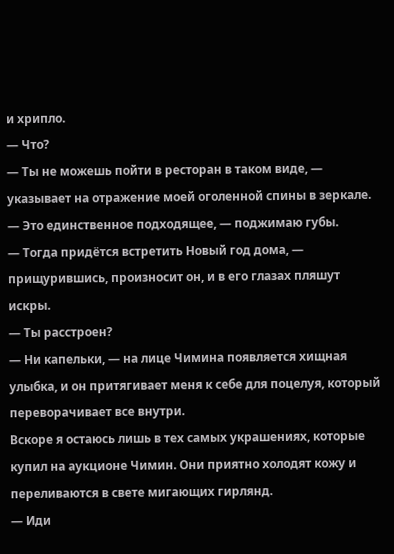и хрипло.
— Что?
— Ты не можешь пойти в ресторан в таком виде, — указывает на отражение моей оголенной спины в зеркале.
— Это единственное подходящее, — поджимаю губы.
— Тогда придётся встретить Новый год дома, — прищурившись, произносит он, и в его глазах пляшут искры.
— Ты расстроен?
— Ни капельки, — на лице Чимина появляется хищная улыбка, и он притягивает меня к себе для поцелуя, который переворачивает все внутри.
Вскоре я остаюсь лишь в тех самых украшениях, которые купил на аукционе Чимин. Они приятно холодят кожу и переливаются в свете мигающих гирлянд.
— Иди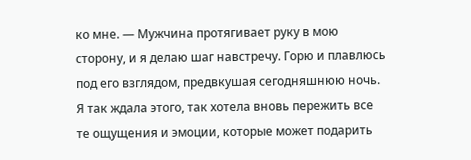ко мне. — Мужчина протягивает руку в мою сторону, и я делаю шаг навстречу. Горю и плавлюсь под его взглядом, предвкушая сегодняшнюю ночь.
Я так ждала этого, так хотела вновь пережить все те ощущения и эмоции, которые может подарить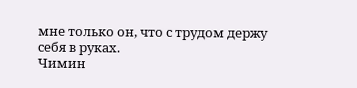мне только он, что с трудом держу себя в руках.
Чимин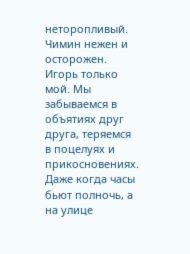неторопливый. Чимин нежен и осторожен. Игорь только мой. Мы забываемся в объятиях друг друга, теряемся в поцелуях и прикосновениях. Даже когда часы бьют полночь, а на улице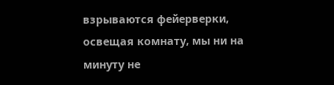взрываются фейерверки, освещая комнату, мы ни на минуту не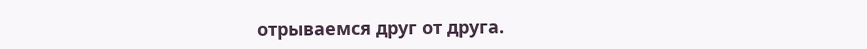отрываемся друг от друга.